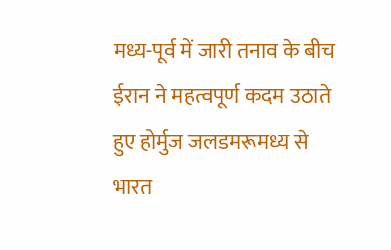मध्य-पूर्व में जारी तनाव के बीच ईरान ने महत्वपूर्ण कदम उठाते हुए होर्मुज जलडमरूमध्य से भारत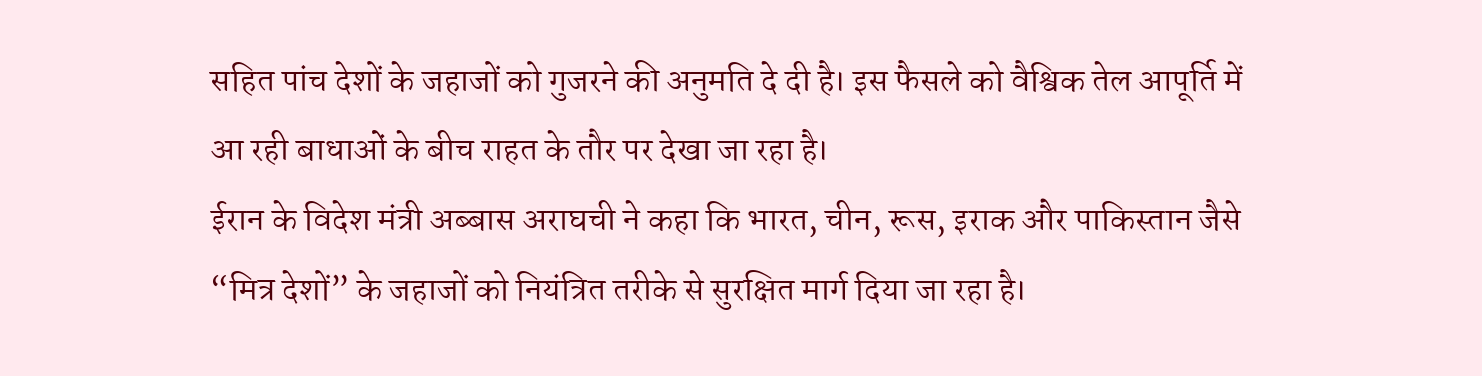सहित पांच देशों के जहाजों को गुजरने की अनुमति दे दी है। इस फैसले को वैश्विक तेल आपूर्ति में आ रही बाधाओं के बीच राहत के तौर पर देखा जा रहा है।
ईरान के विदेश मंत्री अब्बास अराघची ने कहा कि भारत, चीन, रूस, इराक और पाकिस्तान जैसे “मित्र देशों” के जहाजों को नियंत्रित तरीके से सुरक्षित मार्ग दिया जा रहा है।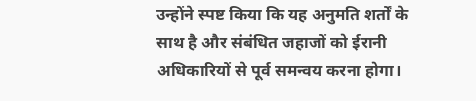उन्होंने स्पष्ट किया कि यह अनुमति शर्तों के साथ है और संबंधित जहाजों को ईरानी अधिकारियों से पूर्व समन्वय करना होगा।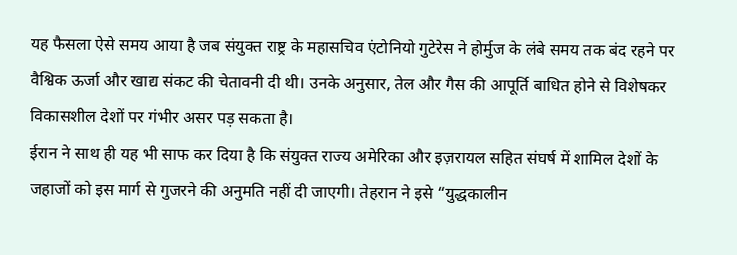यह फैसला ऐसे समय आया है जब संयुक्त राष्ट्र के महासचिव एंटोनियो गुटेरेस ने होर्मुज के लंबे समय तक बंद रहने पर वैश्विक ऊर्जा और खाद्य संकट की चेतावनी दी थी। उनके अनुसार, तेल और गैस की आपूर्ति बाधित होने से विशेषकर विकासशील देशों पर गंभीर असर पड़ सकता है।
ईरान ने साथ ही यह भी साफ कर दिया है कि संयुक्त राज्य अमेरिका और इज़रायल सहित संघर्ष में शामिल देशों के जहाजों को इस मार्ग से गुजरने की अनुमति नहीं दी जाएगी। तेहरान ने इसे “युद्धकालीन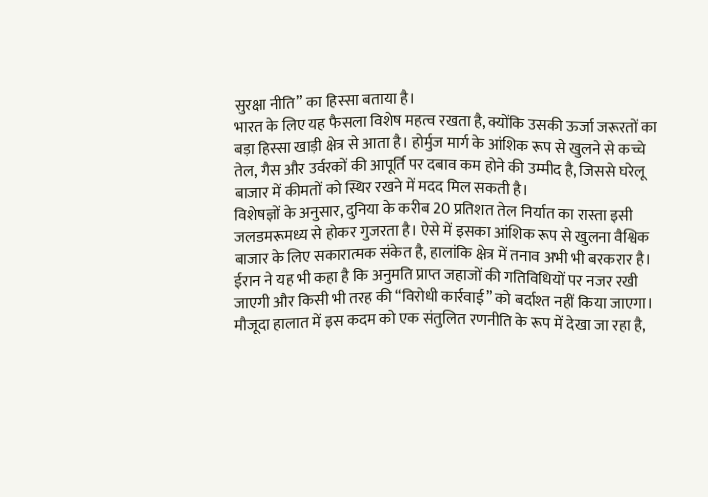सुरक्षा नीति” का हिस्सा बताया है।
भारत के लिए यह फैसला विशेष महत्व रखता है, क्योंकि उसकी ऊर्जा जरूरतों का बड़ा हिस्सा खाड़ी क्षेत्र से आता है। होर्मुज मार्ग के आंशिक रूप से खुलने से कच्चे तेल, गैस और उर्वरकों की आपूर्ति पर दबाव कम होने की उम्मीद है, जिससे घरेलू बाजार में कीमतों को स्थिर रखने में मदद मिल सकती है।
विशेषज्ञों के अनुसार, दुनिया के करीब 20 प्रतिशत तेल निर्यात का रास्ता इसी जलडमरूमध्य से होकर गुजरता है। ऐसे में इसका आंशिक रूप से खुलना वैश्विक बाजार के लिए सकारात्मक संकेत है, हालांकि क्षेत्र में तनाव अभी भी बरकरार है।
ईरान ने यह भी कहा है कि अनुमति प्राप्त जहाजों की गतिविधियों पर नजर रखी जाएगी और किसी भी तरह की “विरोधी कार्रवाई” को बर्दाश्त नहीं किया जाएगा।
मौजूदा हालात में इस कदम को एक संतुलित रणनीति के रूप में देखा जा रहा है,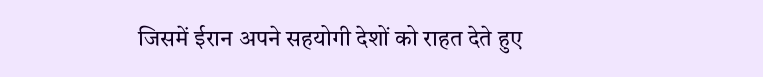जिसमें ईरान अपने सहयोगी देशों को राहत देते हुए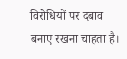विरोधियों पर दबाव बनाए रखना चाहता है।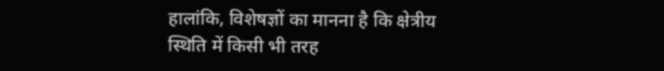हालांकि, विशेषज्ञों का मानना है कि क्षेत्रीय स्थिति में किसी भी तरह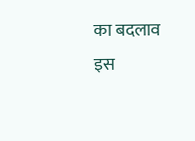का बदलाव इस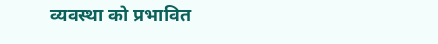व्यवस्था को प्रभावित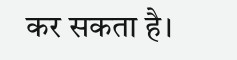कर सकता है।